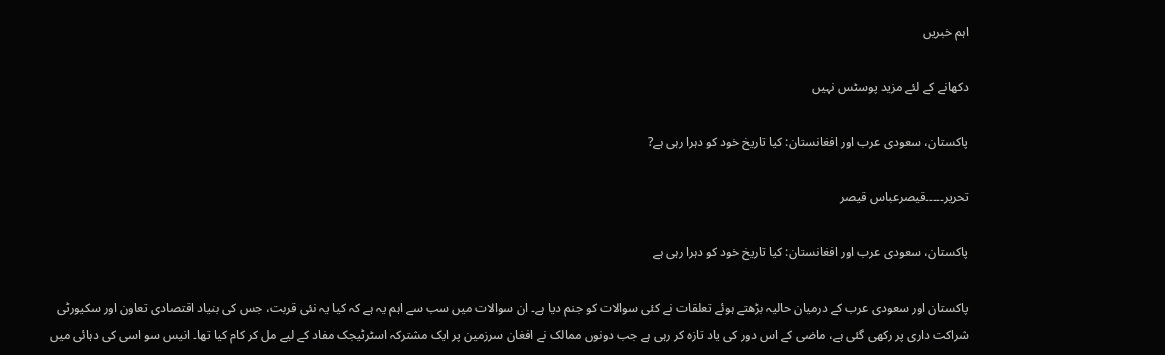اہم خبریں

دکھانے کے لئے مزید پوسٹس نہیں

پاکستان، سعودی عرب اور افغانستان: کیا تاریخ خود کو دہرا رہی ہے?

تحریر۔۔۔۔۔قیصرعباس قیصر

پاکستان، سعودی عرب اور افغانستان: کیا تاریخ خود کو دہرا رہی ہے

پاکستان اور سعودی عرب کے درمیان حالیہ بڑھتے ہوئے تعلقات نے کئی سوالات کو جنم دیا ہے۔ ان سوالات میں سب سے اہم یہ ہے کہ کیا یہ نئی قربت، جس کی بنیاد اقتصادی تعاون اور سکیورٹی شراکت داری پر رکھی گئی ہے، ماضی کے اس دور کی یاد تازہ کر رہی ہے جب دونوں ممالک نے افغان سرزمین پر ایک مشترکہ اسٹرٹیجک مفاد کے لیے مل کر کام کیا تھا۔ انیس سو اسی کی دہائی میں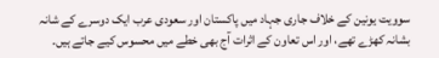سوویت یونین کے خلاف جاری جہاد میں پاکستان اور سعودی عرب ایک دوسرے کے شانہ بشانہ کھڑے تھے، اور اس تعاون کے اثرات آج بھی خطے میں محسوس کیے جاتے ہیں۔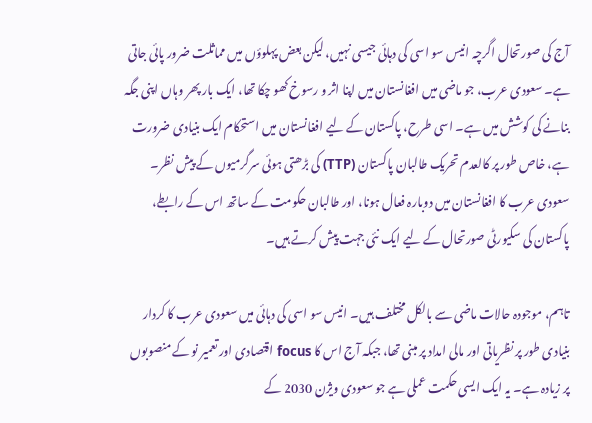آج کی صورتحال اگرچہ انیس سو اسی کی دہائی جیسی نہیں، لیکن بعض پہلوؤں میں مماثلت ضرور پائی جاتی ہے۔ سعودی عرب، جو ماضی میں افغانستان میں اپنا اثر و رسوخ کھو چکا تھا، ایک بار پھر وہاں اپنی جگہ بنانے کی کوشش میں ہے۔ اسی طرح، پاکستان کے لیے افغانستان میں استحکام ایک بنیادی ضرورت ہے، خاص طور پر کالعدم تحریک طالبان پاکستان (TTP) کی بڑھتی ہوئی سرگرمیوں کے پیش نظر۔ سعودی عرب کا افغانستان میں دوبارہ فعال ہونا، اور طالبان حکومت کے ساتھ اس کے رابطے، پاکستان کی سکیورٹی صورتحال کے لیے ایک نئی جہت پیش کرتے ہیں۔

تاہم، موجودہ حالات ماضی سے بالکل مختلف ہیں۔ انیس سو اسی کی دہائی میں سعودی عرب کا کردار بنیادی طور پر نظریاتی اور مالی امداد پر مبنی تھا، جبکہ آج اس کا focus اقتصادی اور تعمیر نو کے منصوبوں پر زیادہ ہے۔ یہ ایک ایسی حکمت عملی ہے جو سعودی ویژن 2030 کے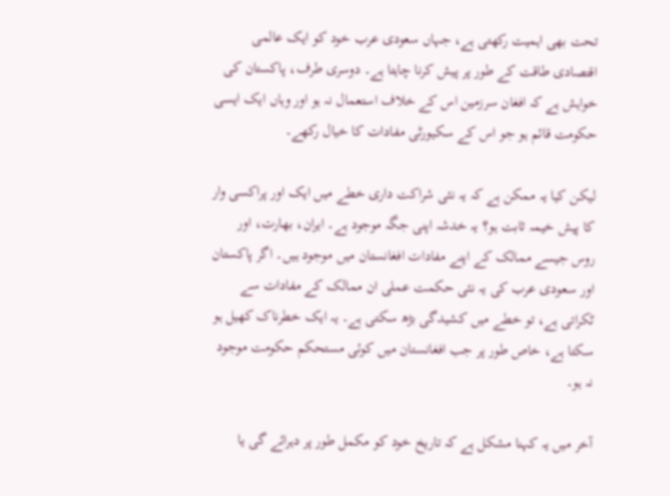تحت بھی اہمیت رکھتی ہے، جہاں سعودی عرب خود کو ایک عالمی اقتصادی طاقت کے طور پر پیش کرنا چاہتا ہے۔ دوسری طرف، پاکستان کی خواہش ہے کہ افغان سرزمین اس کے خلاف استعمال نہ ہو اور وہاں ایک ایسی حکومت قائم ہو جو اس کے سکیورٹی مفادات کا خیال رکھے۔

لیکن کیا یہ ممکن ہے کہ یہ نئی شراکت داری خطے میں ایک اور پراکسی وار کا پیش خیمہ ثابت ہو؟ یہ خدشہ اپنی جگہ موجود ہے۔ ایران، بھارت، اور روس جیسے ممالک کے اپنے مفادات افغانستان میں موجود ہیں۔ اگر پاکستان اور سعودی عرب کی یہ نئی حکمت عملی ان ممالک کے مفادات سے ٹکراتی ہے، تو خطے میں کشیدگی بڑھ سکتی ہے۔ یہ ایک خطرناک کھیل ہو سکتا ہے، خاص طور پر جب افغانستان میں کوئی مستحکم حکومت موجود نہ ہو۔

آخر میں یہ کہنا مشکل ہے کہ تاریخ خود کو مکمل طور پر دہرائے گی یا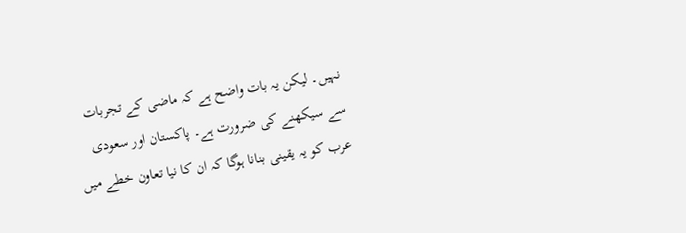نہیں۔ لیکن یہ بات واضح ہے کہ ماضی کے تجربات سے سیکھنے کی ضرورت ہے۔ پاکستان اور سعودی عرب کو یہ یقینی بنانا ہوگا کہ ان کا نیا تعاون خطے میں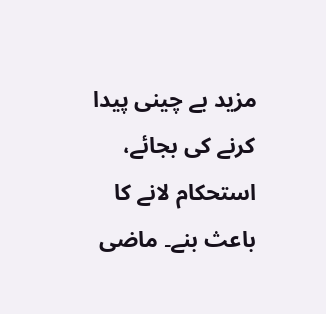مزید بے چینی پیدا کرنے کی بجائے، استحکام لانے کا باعث بنے۔ ماضی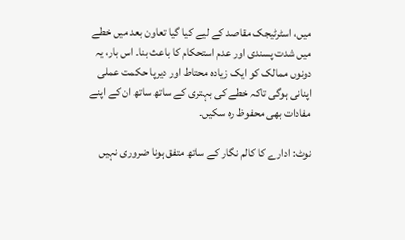میں، اسٹرٹیجک مقاصد کے لیے کیا گیا تعاون بعد میں خطے میں شدت پسندی اور عدم استحکام کا باعث بنا۔ اس بار، یہ دونوں ممالک کو ایک زیادہ محتاط اور دیرپا حکمت عملی اپنانی ہوگی تاکہ خطے کی بہتری کے ساتھ ساتھ ان کے اپنے مفادات بھی محفوظ رہ سکیں۔

نوٹ: ادارے کا کالم نگار کے ساتھ متفق ہونا ضروری نہیں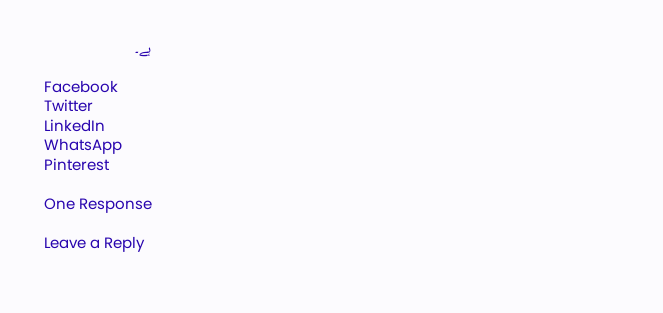ہے۔

Facebook
Twitter
LinkedIn
WhatsApp
Pinterest

One Response

Leave a Reply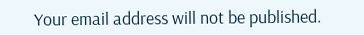Your email address will not be published.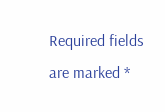Required fields are marked *